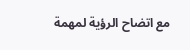مع اتضاح الرؤية لمهمة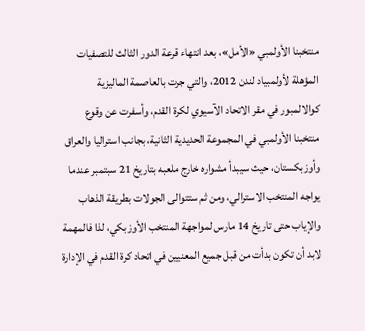منتخبنا الأولمبي «الأمل»، بعد انتهاء قرعة الدور الثالث للتصفيات المؤهلة لأولمبياد لندن 2012، والتي جرت بالعاصمة الماليزية كوالالمبور في مقر الاتحاد الآسيوي لكرة القدم، وأسفرت عن وقوع منتخبنا الأولمبي في المجموعة الحديدية الثانية، بجانب استراليا والعراق وأوزبكستان، حيث سيبدأ مشواره خارج ملعبه بتاريخ 21 سبتمبر عندما يواجه المنتخب الاسترالي، ومن ثم ستتوالى الجولات بطريقة الذهاب والإياب حتى تاريخ 14 مارس لمواجهة المنتخب الأوزبكي، لذا فالمهمة لابد أن تكون بدأت من قبل جميع المعنيين في اتحاد كرة القدم في الإدارة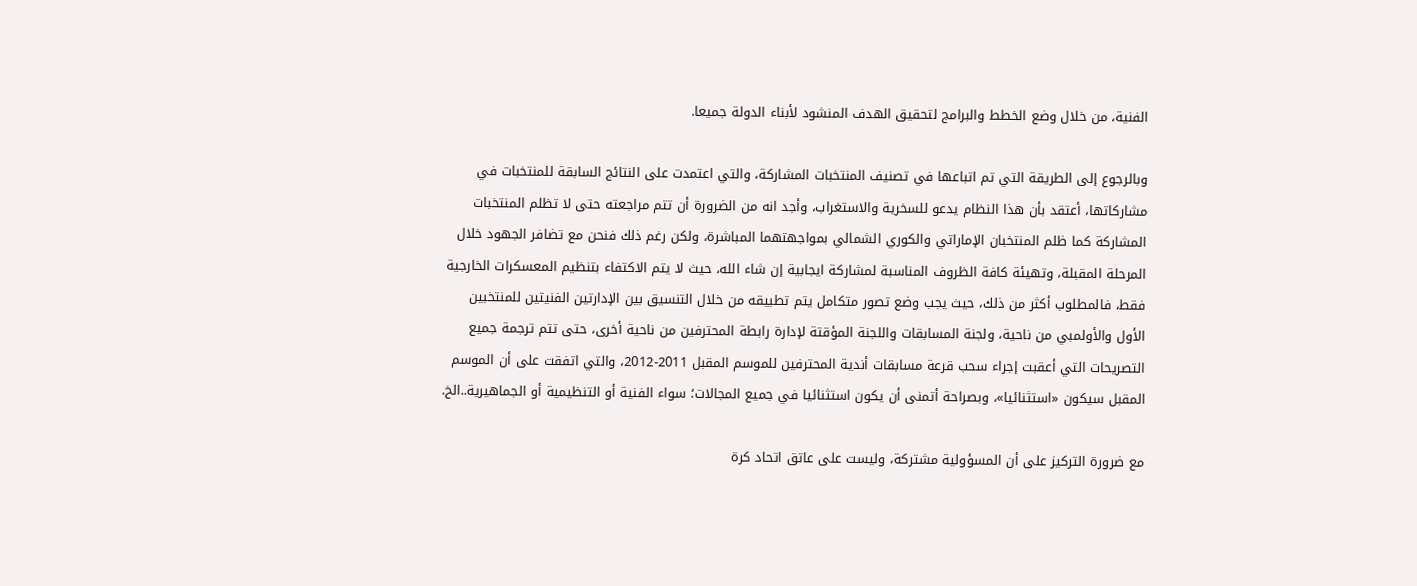الفنية، من خلال وضع الخطط والبرامج لتحقيق الهدف المنشود لأبناء الدولة جميعا.

وبالرجوع إلى الطريقة التي تم اتباعها في تصنيف المنتخبات المشاركة، والتي اعتمدت على النتائج السابقة للمنتخبات في مشاركاتها، أعتقد بأن هذا النظام يدعو للسخرية والاستغراب، وأجد انه من الضرورة أن تتم مراجعته حتى لا تظلم المنتخبات المشاركة كما ظلم المنتخبان الإماراتي والكوري الشمالي بمواجهتهما المباشرة، ولكن رغم ذلك فنحن مع تضافر الجهود خلال المرحلة المقبلة، وتهيئة كافة الظروف المناسبة لمشاركة ايجابية إن شاء الله، حيث لا يتم الاكتفاء بتنظيم المعسكرات الخارجية فقط، فالمطلوب أكثر من ذلك، حيث يجب وضع تصور متكامل يتم تطبيقه من خلال التنسيق بين الإدارتين الفنيتين للمنتخبين الأول والأولمبي من ناحية، ولجنة المسابقات واللجنة المؤقتة لإدارة رابطة المحترفين من ناحية أخرى، حتى تتم ترجمة جميع التصريحات التي أعقبت إجراء سحب قرعة مسابقات أندية المحترفين للموسم المقبل 2011-2012، والتي اتفقت على أن الموسم المقبل سيكون «استثنائيا»، وبصراحة أتمنى أن يكون استثنائيا في جميع المجالات؛ سواء الفنية أو التنظيمية أو الجماهيرية..الخ.

مع ضرورة التركيز على أن المسؤولية مشتركة، وليست على عاتق اتحاد كرة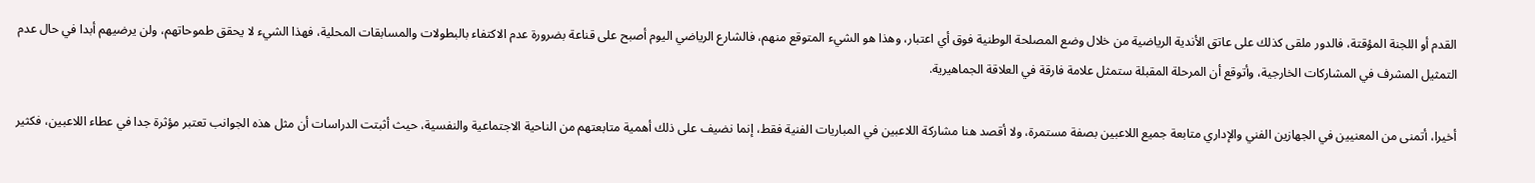القدم أو اللجنة المؤقتة، فالدور ملقى كذلك على عاتق الأندية الرياضية من خلال وضع المصلحة الوطنية فوق أي اعتبار، وهذا هو الشيء المتوقع منهم، فالشارع الرياضي اليوم أصبح على قناعة بضرورة عدم الاكتفاء بالبطولات والمسابقات المحلية، فهذا الشيء لا يحقق طموحاتهم، ولن يرضيهم أبدا في حال عدم التمثيل المشرف في المشاركات الخارجية، وأتوقع أن المرحلة المقبلة ستمثل علامة فارقة في العلاقة الجماهيرية.

أخيرا، أتمنى من المعنيين في الجهازين الفني والإداري متابعة جميع اللاعبين بصفة مستمرة، ولا أقصد هنا مشاركة اللاعبين في المباريات الفنية فقط، إنما نضيف على ذلك أهمية متابعتهم من الناحية الاجتماعية والنفسية، حيث أثبتت الدراسات أن مثل هذه الجوانب تعتبر مؤثرة جدا في عطاء اللاعبين، فكثير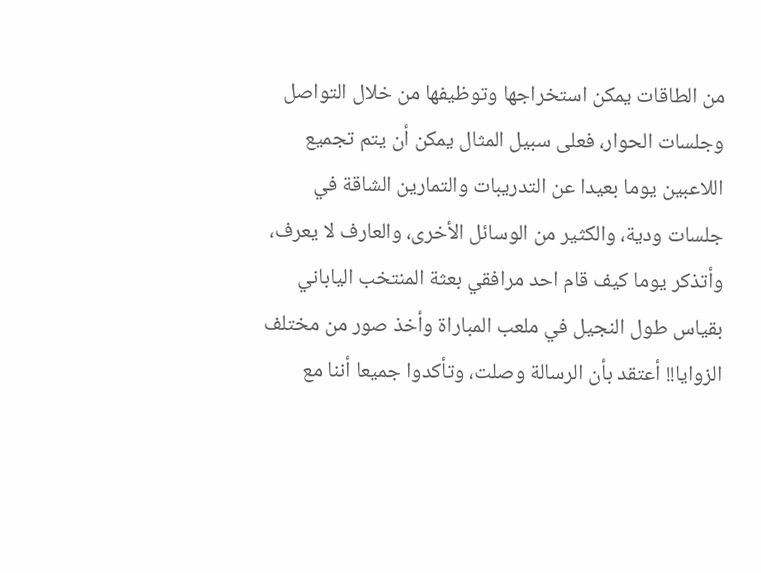من الطاقات يمكن استخراجها وتوظيفها من خلال التواصل وجلسات الحوار، فعلى سبيل المثال يمكن أن يتم تجميع اللاعبين يوما بعيدا عن التدريبات والتمارين الشاقة في جلسات ودية، والكثير من الوسائل الأخرى، والعارف لا يعرف، وأتذكر يوما كيف قام احد مرافقي بعثة المنتخب الياباني بقياس طول النجيل في ملعب المباراة وأخذ صور من مختلف الزوايا!! أعتقد بأن الرسالة وصلت، وتأكدوا جميعا أننا مع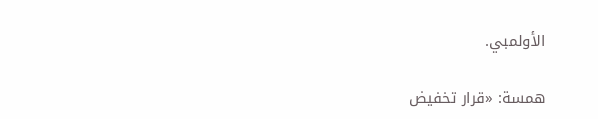الأولمبي.

همسة: «قرار تخفيض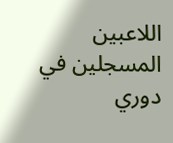اللاعبين المسجلين في دوري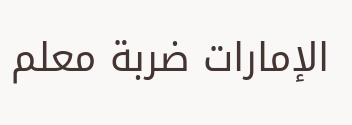الإمارات ضربة معلم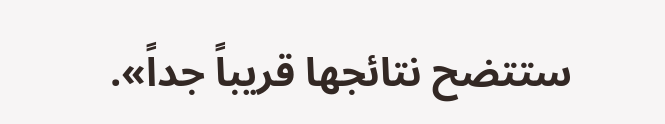ستتضح نتائجها قريباً جداً».